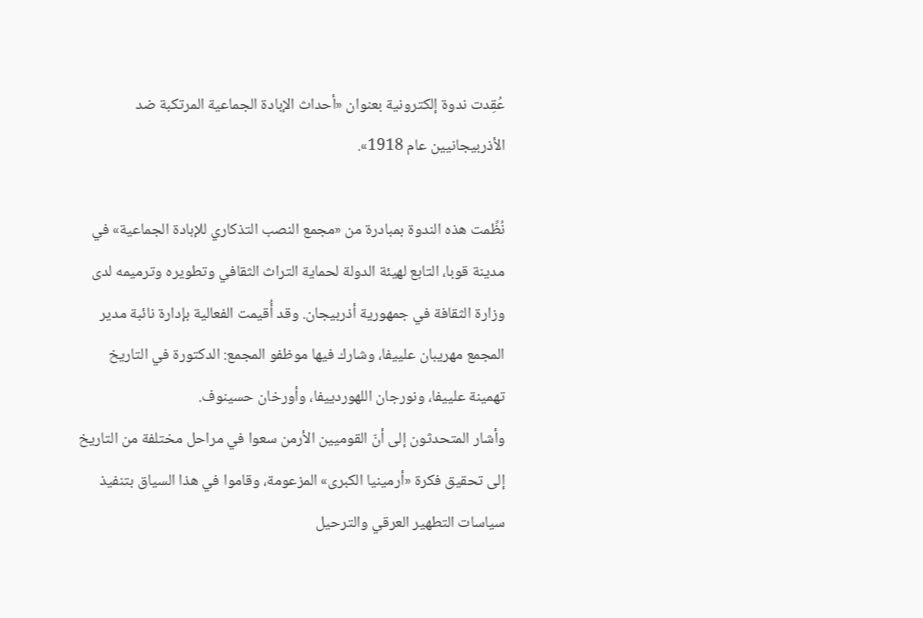عُقِدت ندوة إلكترونية بعنوان «أحداث الإبادة الجماعية المرتكبة ضد الأذربيجانيين عام 1918».

نُظِّمت هذه الندوة بمبادرة من «مجمع النصب التذكاري للإبادة الجماعية» في مدينة قوبا، التابع لهيئة الدولة لحماية التراث الثقافي وتطويره وترميمه لدى وزارة الثقافة في جمهورية أذربيجان. وقد أُقيمت الفعالية بإدارة نائبة مدير المجمع مهريبان علييفا، وشارك فيها موظفو المجمع: الدكتورة في التاريخ تهمينة علييفا، ونورجان اللهوردييفا، وأورخان حسينوف.
وأشار المتحدثون إلى أنّ القوميين الأرمن سعوا في مراحل مختلفة من التاريخ إلى تحقيق فكرة «أرمينيا الكبرى» المزعومة، وقاموا في هذا السياق بتنفيذ سياسات التطهير العرقي والترحيل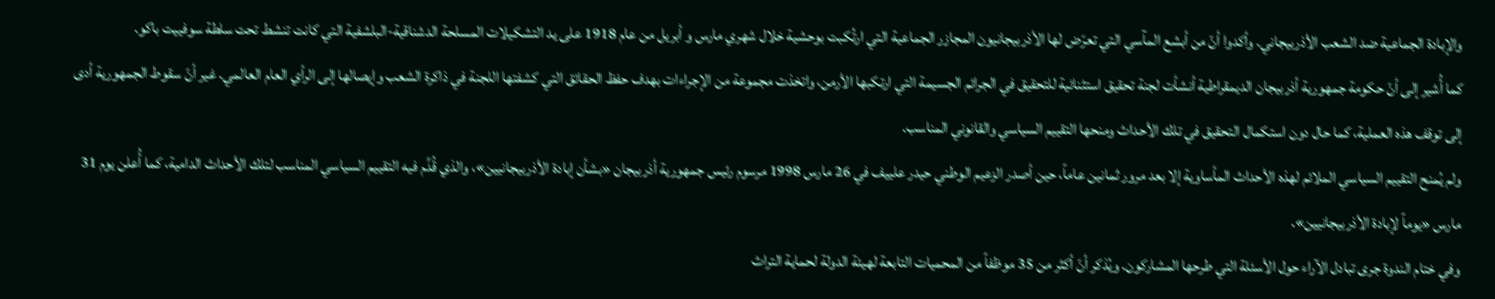والإبادة الجماعية ضد الشعب الأذربيجاني. وأكدوا أنّ من أبشع المآسي التي تعرّض لها الأذربيجانيون المجازر الجماعية التي ارتُكبت بوحشية خلال شهري مارس و أبريل من عام 1918 على يد التشكيلات المسلحة الدشناقية-البلشفية التي كانت تنشط تحت سلطة سوفييت باكو.
كما أُشير إلى أنّ حكومة جمهورية أذربيجان الديمقراطية أنشأت لجنة تحقيق استثنائية للتحقيق في الجرائم الجسيمة التي ارتكبها الأرمن، واتخذت مجموعة من الإجراءات بهدف حفظ الحقائق التي كشفتها اللجنة في ذاكرة الشعب وإيصالها إلى الرأي العام العالمي. غير أنّ سقوط الجمهورية أدى إلى توقف هذه العملية، كما حال دون استكمال التحقيق في تلك الأحداث ومنحها التقييم السياسي والقانوني المناسب.
ولم يُمنح التقييم السياسي الملائم لهذه الأحداث المأساوية إلا بعد مرور ثمانين عاماً، حين أصدر الزعيم الوطني حيدر علييف في 26 مارس 1998 مرسوم رئيس جمهورية أذربيجان «بشأن إبادة الأذربيجانيين»، والذي قُدِّم فيه التقييم السياسي المناسب لتلك الأحداث الدامية، كما أُعلن يوم 31 مارس «يوماً لإبادة الأذربيجانيين».
وفي ختام الندوة جرى تبادل الآراء حول الأسئلة التي طرحها المشاركون. ويُذكر أنّ أكثر من 35 موظفاً من المحميات التابعة لهيئة الدولة لحماية التراث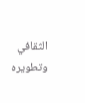الثقافي وتطويره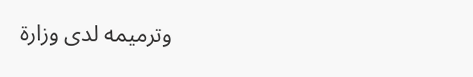وترميمه لدى وزارة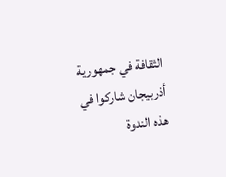الثقافة في جمهورية أذربيجان شاركوا في هذه الندوة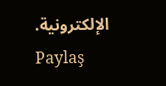الإلكترونية.
Paylaş